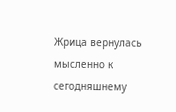Жрица вернулась мысленно к сегодняшнему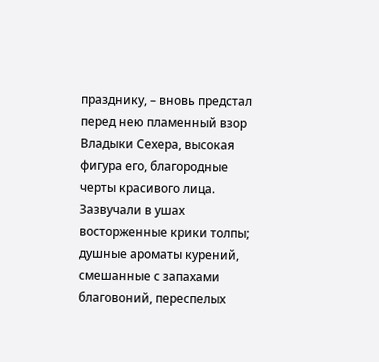празднику, – вновь предстал перед нею пламенный взор Владыки Сехера, высокая фигура его, благородные черты красивого лица. Зазвучали в ушах восторженные крики толпы; душные ароматы курений, смешанные с запахами благовоний, переспелых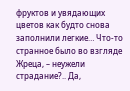фруктов и увядающих цветов как будто снова заполнили легкие… Что-то странное было во взгляде Жреца, – неужели страдание?.. Да,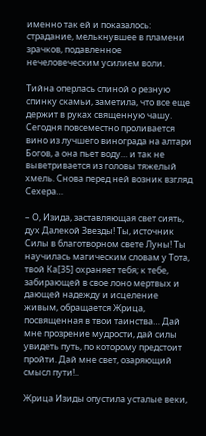именно так ей и показалось: страдание, мелькнувшее в пламени зрачков, подавленное нечеловеческим усилием воли.

Тийна оперлась спиной о резную спинку скамьи, заметила, что все еще держит в руках священную чашу. Сегодня повсеместно проливается вино из лучшего винограда на алтари Богов, а она пьет воду… и так не выветривается из головы тяжелый хмель. Снова перед ней возник взгляд Сехера…

– О, Изида, заставляющая свет сиять, дух Далекой Звезды! Ты, источник Силы в благотворном свете Луны! Ты научилась магическим словам у Тота, твой Ка[35] охраняет тебя; к тебе, забирающей в свое лоно мертвых и дающей надежду и исцеление живым, обращается Жрица, посвященная в твои таинства… Дай мне прозрение мудрости, дай силы увидеть путь, по которому предстоит пройти. Дай мне свет, озаряющий смысл пути!..

Жрица Изиды опустила усталые веки,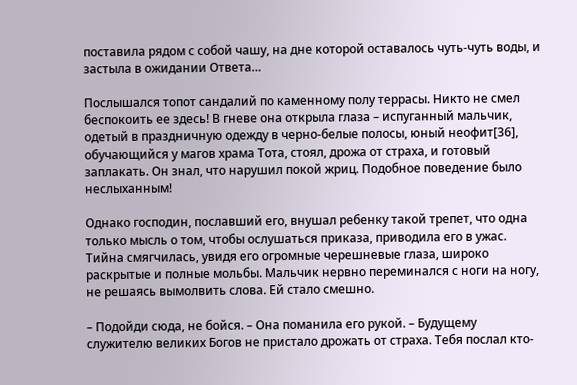поставила рядом с собой чашу, на дне которой оставалось чуть-чуть воды, и застыла в ожидании Ответа…

Послышался топот сандалий по каменному полу террасы. Никто не смел беспокоить ее здесь! В гневе она открыла глаза – испуганный мальчик, одетый в праздничную одежду в черно-белые полосы, юный неофит[36], обучающийся у магов храма Тота, стоял, дрожа от страха, и готовый заплакать. Он знал, что нарушил покой жриц. Подобное поведение было неслыханным!

Однако господин, пославший его, внушал ребенку такой трепет, что одна только мысль о том, чтобы ослушаться приказа, приводила его в ужас. Тийна смягчилась, увидя его огромные черешневые глаза, широко раскрытые и полные мольбы. Мальчик нервно переминался с ноги на ногу, не решаясь вымолвить слова. Ей стало смешно.

– Подойди сюда, не бойся. – Она поманила его рукой. – Будущему служителю великих Богов не пристало дрожать от страха. Тебя послал кто-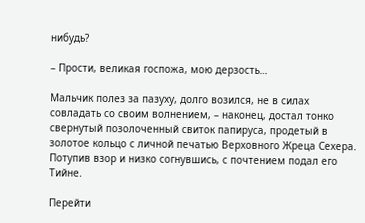нибудь?

– Прости, великая госпожа, мою дерзость…

Мальчик полез за пазуху, долго возился, не в силах совладать со своим волнением, – наконец, достал тонко свернутый позолоченный свиток папируса, продетый в золотое кольцо с личной печатью Верховного Жреца Сехера. Потупив взор и низко согнувшись, с почтением подал его Тийне.

Перейти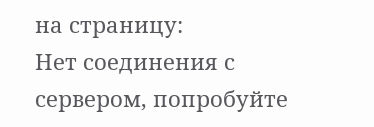на страницу:
Нет соединения с сервером, попробуйте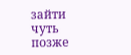зайти чуть позже